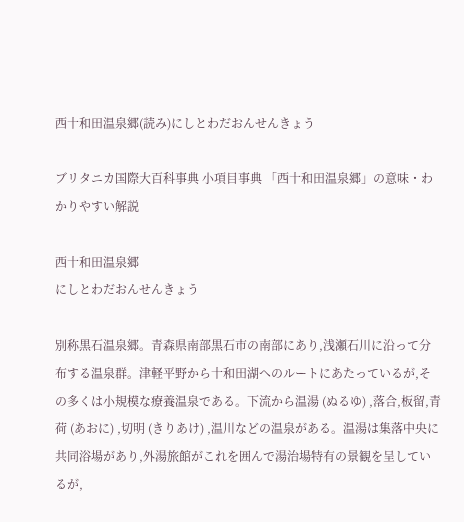西十和田温泉郷(読み)にしとわだおんせんきょう

ブリタニカ国際大百科事典 小項目事典 「西十和田温泉郷」の意味・わかりやすい解説

西十和田温泉郷
にしとわだおんせんきょう

別称黒石温泉郷。青森県南部黒石市の南部にあり,浅瀬石川に沿って分布する温泉群。津軽平野から十和田湖へのルートにあたっているが,その多くは小規模な療養温泉である。下流から温湯 (ぬるゆ) ,落合,板留,青荷 (あおに) ,切明 (きりあけ) ,温川などの温泉がある。温湯は集落中央に共同浴場があり,外湯旅館がこれを囲んで湯治場特有の景観を呈しているが,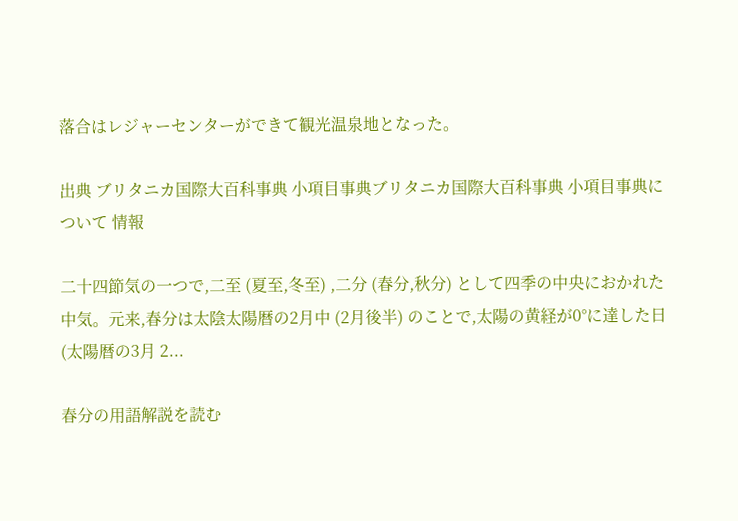落合はレジャーセンターができて観光温泉地となった。

出典 ブリタニカ国際大百科事典 小項目事典ブリタニカ国際大百科事典 小項目事典について 情報

二十四節気の一つで,二至 (夏至,冬至) ,二分 (春分,秋分) として四季の中央におかれた中気。元来,春分は太陰太陽暦の2月中 (2月後半) のことで,太陽の黄経が0°に達した日 (太陽暦の3月 2...

春分の用語解説を読む